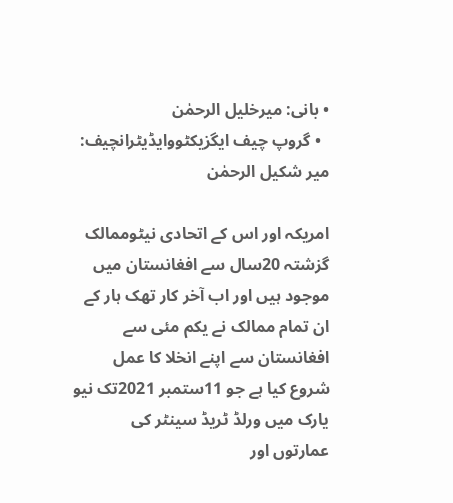• بانی: میرخلیل الرحمٰن
  • گروپ چیف ایگزیکٹووایڈیٹرانچیف: میر شکیل الرحمٰن

امریکہ اور اس کے اتحادی نیٹوممالک گزشتہ 20سال سے افغانستان میں موجود ہیں اور اب آخر کار تھک ہار کے ان تمام ممالک نے یکم مئی سے افغانستان سے اپنے انخلا کا عمل شروع کیا ہے جو 11ستمبر 2021تک نیو یارک میں ورلڈ ٹریڈ سینٹر کی عمارتوں اور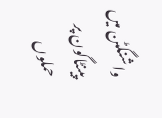واشنگٹن میں پینٹاگون پر حملوں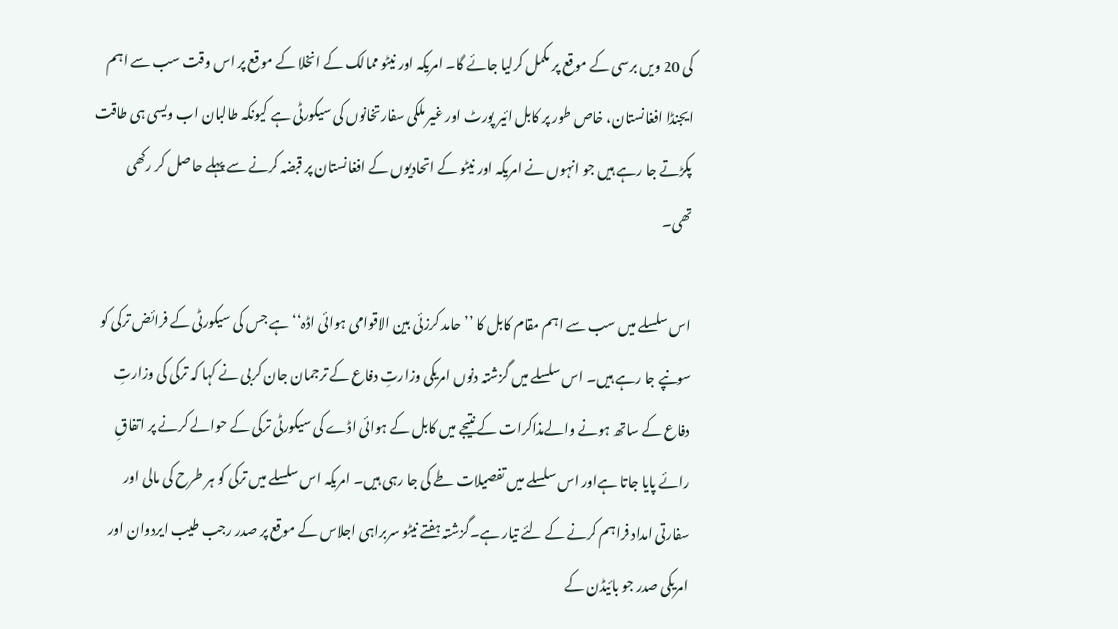کی 20 ویں برسی کے موقع پر مکمل کرلیا جائے گا۔ امریکہ اور نیٹو ممالک کے انخلا کے موقع پر اس وقت سب سے اہم ایجنڈا افغانستان، خاص طور پر کابل ائیر پورٹ اور غیر ملکی سفارتخانوں کی سیکورٹی ہے کیونکہ طالبان اب ویسی ہی طاقت پکڑتے جا رہے ہیں جو انہوں نے امریکہ اور نیٹو کے اتحادیوں کے افغانستان پر قبضہ کرنے سے پہلے حاصل کر رکھی تھی۔

اس سلسلے میں سب سے اہم مقام کابل کا ’’حامد کرزئی بین الاقوامی ہوائی اڈہ‘‘ ہے جس کی سیکورٹی کے فرائض ترکی کو سونپے جا رہے ہیں۔ اس سلسلے میں گزشتہ دنوں امریکی وزارتِ دفاع کے ترجمان جان کربی نے کہا کہ ترکی کی وزارتِ دفاع کے ساتھ ہونے والےمذاکرات کے نتیجے میں کابل کے ہوائی اڈے کی سیکورٹی ترکی کے حوالے کرنے پر اتفاقِ رائے پایا جاتا ہےاور اس سلسلے میں تفصیلات طے کی جا رہی ہیں۔ امریکہ اس سلسلے میں ترکی کو ہر طرح کی مالی اور سفارتی امداد فراہم کرنے کے لئے تیار ہے۔گزشتہ ہفتے نیٹو سربراہی اجلاس کے موقع پر صدر رجب طیب ایردوان اور امریکی صدر جو بائیڈن کے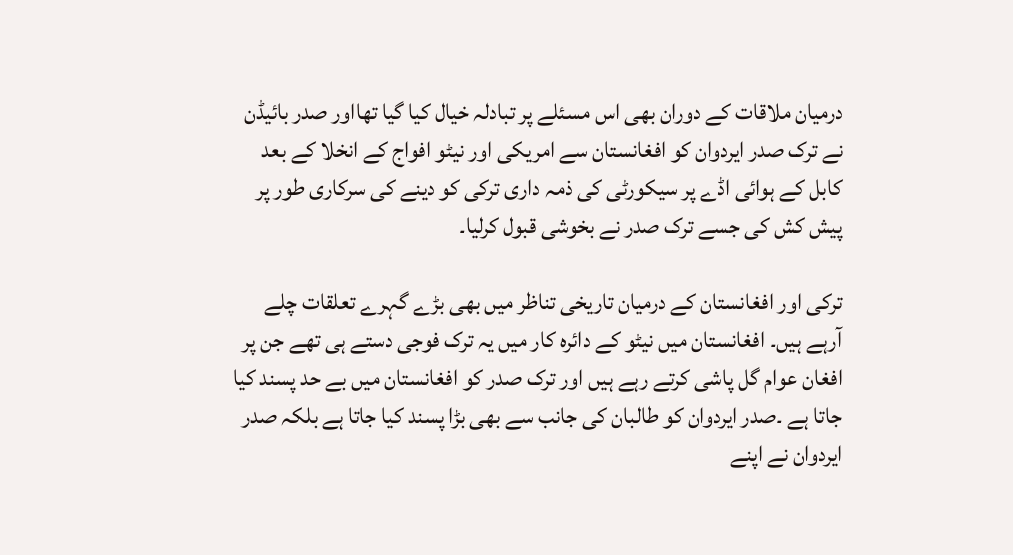درمیان ملاقات کے دوران بھی اس مسئلے پر تبادلہ خیال کیا گیا تھااور صدر بائیڈن نے ترک صدر ایردوان کو افغانستان سے امریکی اور نیٹو افواج کے انخلا کے بعد کابل کے ہوائی اڈے پر سیکورٹی کی ذمہ داری ترکی کو دینے کی سرکاری طور پر پیش کش کی جسے ترک صدر نے بخوشی قبول کرلیا۔

ترکی اور افغانستان کے درمیان تاریخی تناظر میں بھی بڑے گہرے تعلقات چلے آرہے ہیں۔ افغانستان میں نیٹو کے دائرہ کار میں یہ ترک فوجی دستے ہی تھے جن پر افغان عوام گل پاشی کرتے رہے ہیں اور ترک صدر کو افغانستان میں بے حد پسند کیا جاتا ہے ۔صدر ایردوان کو طالبان کی جانب سے بھی بڑا پسند کیا جاتا ہے بلکہ صدر ایردوان نے اپنے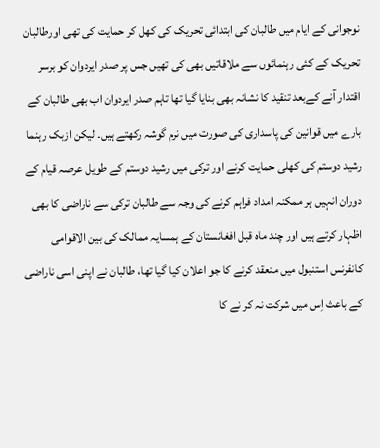نوجوانی کے ایام میں طالبان کی ابتدائی تحریک کی کھل کر حمایت کی تھی اورطالبان تحریک کے کئی رہنمائوں سے ملاقاتیں بھی کی تھیں جس پر صدر ایردوان کو برسر اقتدار آنے کےبعد تنقید کا نشانہ بھی بنایا گیا تھا تاہم صدر ایردوان اب بھی طالبان کے بارے میں قوانین کی پاسداری کی صورت میں نرم گوشہ رکھتے ہیں۔ لیکن ازبک رہنما رشید دوستم کی کھلی حمایت کرنے اور ترکی میں رشید دوستم کے طویل عرصہ قیام کے دوران انہیں ہر ممکنہ امداد فراہم کرنے کی وجہ سے طالبان ترکی سے ناراضی کا بھی اظہار کرتے ہیں اور چند ماہ قبل افغانستان کے ہمسایہ ممالک کی بین الاقوامی کانفرنس استنبول میں منعقد کرنے کا جو اعلان کیا گیا تھا، طالبان نے اپنی اسی ناراضی کے باعث اِس میں شرکت نہ کر نے کا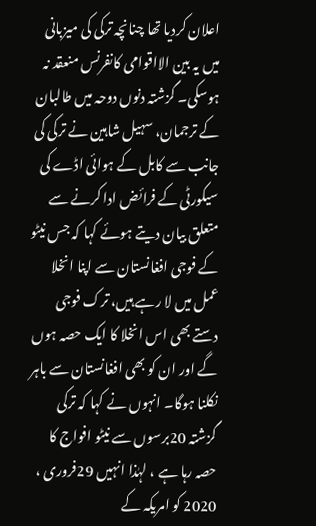اعلان کردیا تھا چنانچہ ترکی کی میزبانی میں یہ بین الااقوامی کانفرنس منعقد نہ ہوسکی۔ گزشتہ دنوں دوحہ میں طالبان کے ترجمان، سہیل شاہین نے ترکی کی جانب سے کابل کے ہوائی اڈے کی سیکورٹی کے فرائض ادا کرنے سے متعلق بیان دیتے ہوئے کہا کہ جس نیٹو کے فوجی افغانستان سے اپنا انخلا عمل میں لا رہے ہیں، ترک فوجی دستے بھی اس انخلا کا ایک حصہ ہوں گے اور ان کو بھی افغانستان سے باہر نکلنا ہوگا۔ انہوں نے کہا کہ ترکی گزشتہ 20برسوں سے نیٹو افواج کا حصہ رہا ہے ، لہٰذا انہیں 29فروری ، 2020 کو امریکہ کے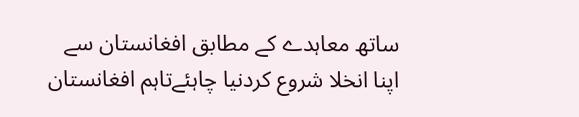ساتھ معاہدے کے مطابق افغانستان سے اپنا انخلا شروع کردنیا چاہئےتاہم افغانستان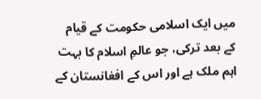میں ایک اسلامی حکومت کے قیام کے بعد ترکی، جو عالمِ اسلام کا بہت اہم ملک ہے اور اس کے افغانستان کے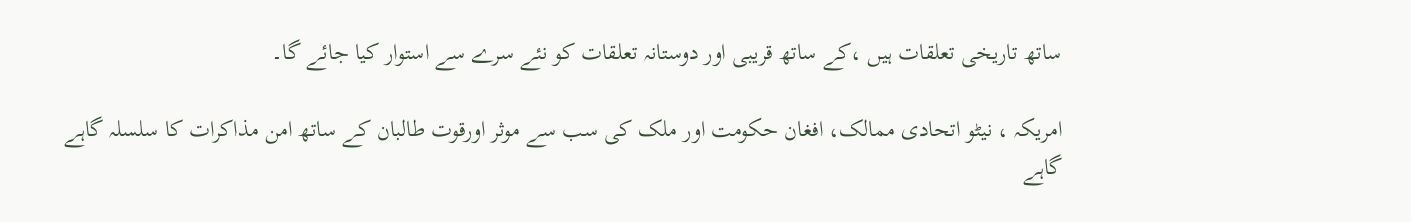ساتھ تاریخی تعلقات ہیں ،کے ساتھ قریبی اور دوستانہ تعلقات کو نئے سرے سے استوار کیا جائے گا۔

امریکہ ، نیٹو اتحادی ممالک، افغان حکومت اور ملک کی سب سے موثر اورقوت طالبان کے ساتھ امن مذاکرات کا سلسلہ گاہے گاہے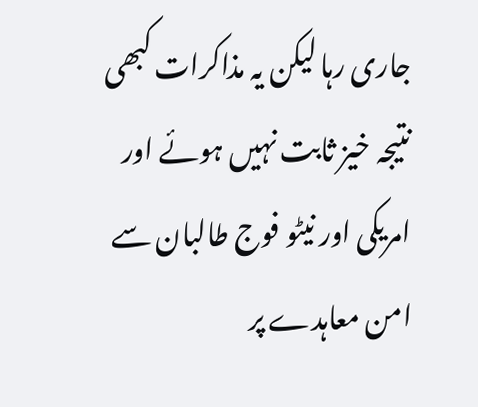جاری رہا لیکن یہ مذاکرات کبھی نتیجہ خیز ثابت نہیں ہوئے اور امریکی اور نیٹو فوج طالبان سے امن معاہدے پر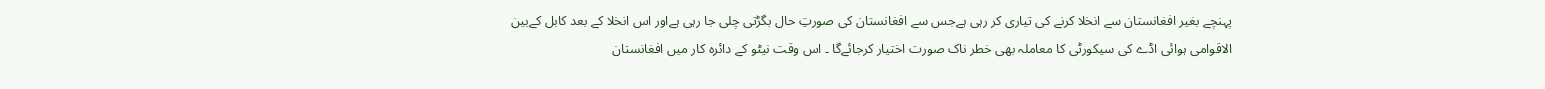پہنچے بغیر افغانستان سے انخلا کرنے کی تیاری کر رہی ہےجس سے افغانستان کی صورتِ حال بگڑتی چلی جا رہی ہےاور اس انخلا کے بعد کابل کےبین الاقوامی ہوائی اڈے کی سیکورٹی کا معاملہ بھی خطر ناک صورت اختیار کرجائےگا ۔ اس وقت نیٹو کے دائرہ کار میں افغانستان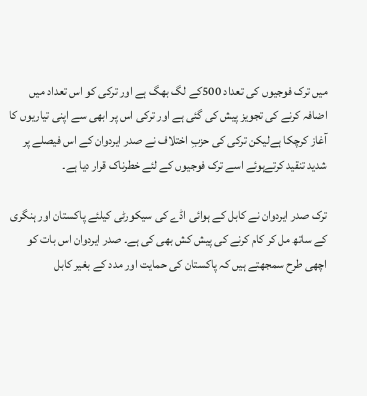میں ترک فوجیوں کی تعداد 500کے لگ بھگ ہے اور ترکی کو اس تعداد میں اضافہ کرنے کی تجویز پیش کی گئی ہے اور ترکی اس پر ابھی سے اپنی تیاریوں کا آغاز کرچکا ہےلیکن ترکی کی حزبِ اختلاف نے صدر ایردوان کے اس فیصلے پر شدید تنقید کرتےہوئے اسے ترک فوجیوں کے لئے خطرناک قرار دیا ہے۔

ترک صدر ایردوان نے کابل کے ہوائی اڈے کی سیکورٹی کیلئے پاکستان اور ہنگری کے ساتھ مل کر کام کرنے کی پیش کش بھی کی ہے۔ صدر ایردوان اس بات کو اچھی طرح سمجھتے ہیں کہ پاکستان کی حمایت اور مدد کے بغیر کابل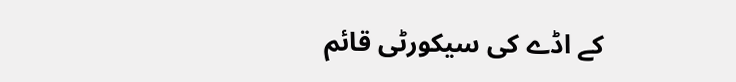کے اڈے کی سیکورٹی قائم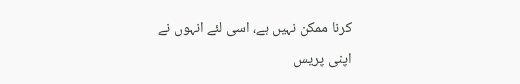کرنا ممکن نہیں ہے، اسی لئے انہوں نے اپنی پریس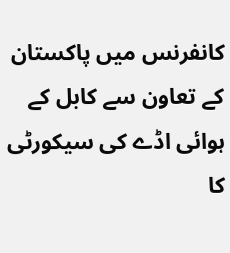کانفرنس میں پاکستان کے تعاون سے کابل کے ہوائی اڈے کی سیکورٹی کا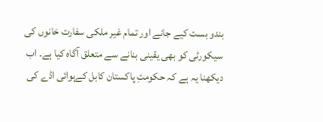بندو بست کیے جانے اور تمام غیر ملکی سفارت خانوں کی سیکورٹی کو بھی یقینی بنانے سے متعلق آگاہ کیا ہے۔ اب دیکھنا یہ ہے کہ حکومتِ پاکستان کابل کےہوائی اڈے کی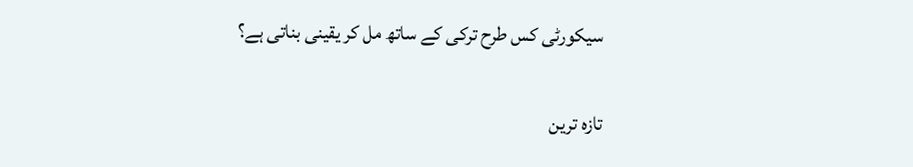سیکورٹی کس طرح ترکی کے ساتھ مل کر یقینی بناتی ہے؟

تازہ ترین